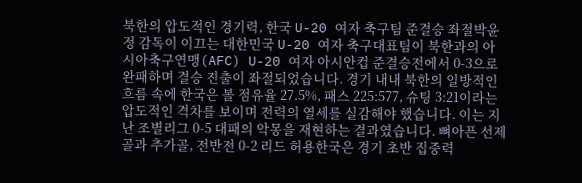북한의 압도적인 경기력, 한국 U-20 여자 축구팀 준결승 좌절박윤정 감독이 이끄는 대한민국 U-20 여자 축구대표팀이 북한과의 아시아축구연맹(AFC) U-20 여자 아시안컵 준결승전에서 0-3으로 완패하며 결승 진출이 좌절되었습니다. 경기 내내 북한의 일방적인 흐름 속에 한국은 볼 점유율 27.5%, 패스 225:577, 슈팅 3:21이라는 압도적인 격차를 보이며 전력의 열세를 실감해야 했습니다. 이는 지난 조별리그 0-5 대패의 악몽을 재현하는 결과였습니다. 뼈아픈 선제골과 추가골, 전반전 0-2 리드 허용한국은 경기 초반 집중력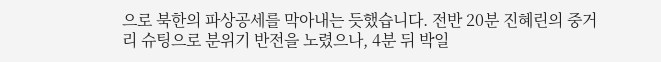으로 북한의 파상공세를 막아내는 듯했습니다. 전반 20분 진혜린의 중거리 슈팅으로 분위기 반전을 노렸으나, 4분 뒤 박일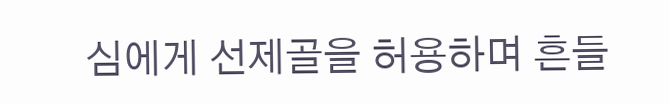심에게 선제골을 허용하며 흔들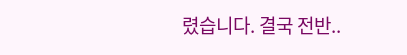렸습니다. 결국 전반..